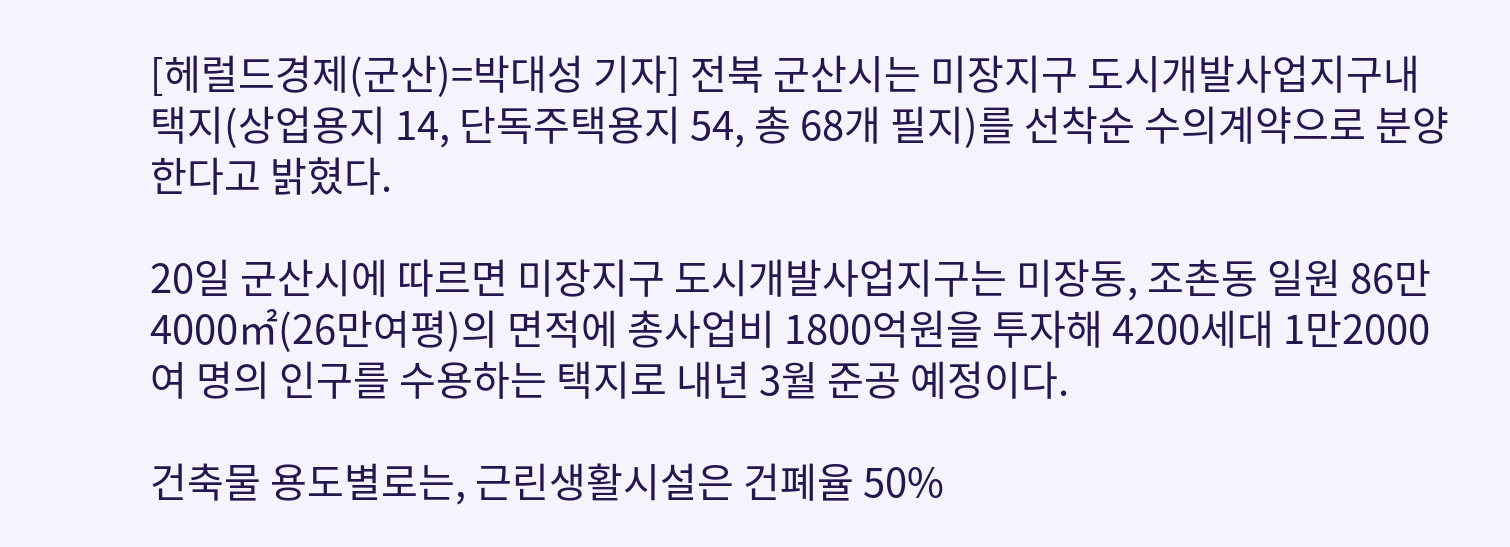[헤럴드경제(군산)=박대성 기자] 전북 군산시는 미장지구 도시개발사업지구내 택지(상업용지 14, 단독주택용지 54, 총 68개 필지)를 선착순 수의계약으로 분양한다고 밝혔다.

20일 군산시에 따르면 미장지구 도시개발사업지구는 미장동, 조촌동 일원 86만4000㎡(26만여평)의 면적에 총사업비 1800억원을 투자해 4200세대 1만2000여 명의 인구를 수용하는 택지로 내년 3월 준공 예정이다.

건축물 용도별로는, 근린생활시설은 건폐율 50%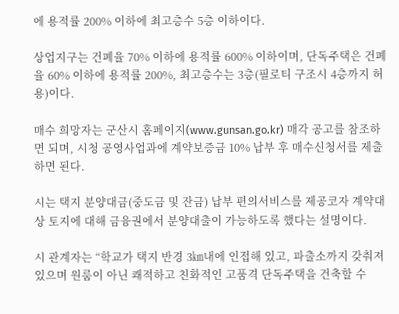에 용적률 200% 이하에 최고층수 5층 이하이다.

상업지구는 건폐율 70% 이하에 용적률 600% 이하이며, 단독주택은 건폐율 60% 이하에 용적률 200%, 최고층수는 3층(필로티 구조시 4층까지 허용)이다.

매수 희망자는 군산시 홈페이지(www.gunsan.go.kr) 매각 공고를 참조하면 되며, 시청 공영사업과에 계약보증금 10% 납부 후 매수신청서를 제출하면 된다.

시는 택지 분양대금(중도금 및 잔금) 납부 편의서비스를 제공코자 계약대상 토지에 대해 금융권에서 분양대출이 가능하도록 했다는 설명이다.

시 관계자는 “학교가 택지 반경 3㎞내에 인접해 있고, 파출소까지 갖춰져 있으며 원룸이 아닌 쾌적하고 친화적인 고품격 단독주택을 건축할 수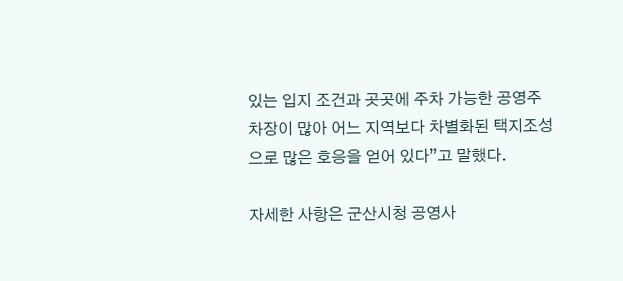있는 입지 조건과 곳곳에 주차 가능한 공영주차장이 많아 어느 지역보다 차별화된 택지조성으로 많은 호응을 얻어 있다”고 말했다.

자세한 사항은 군산시청 공영사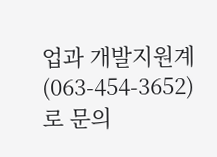업과 개발지원계(063-454-3652)로 문의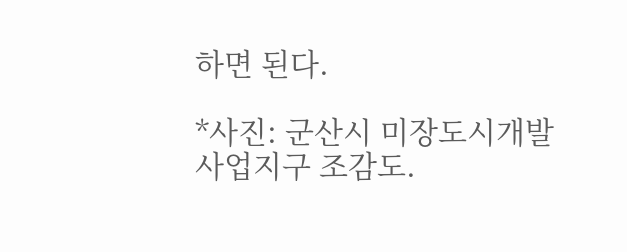하면 된다.

*사진: 군산시 미장도시개발사업지구 조감도.